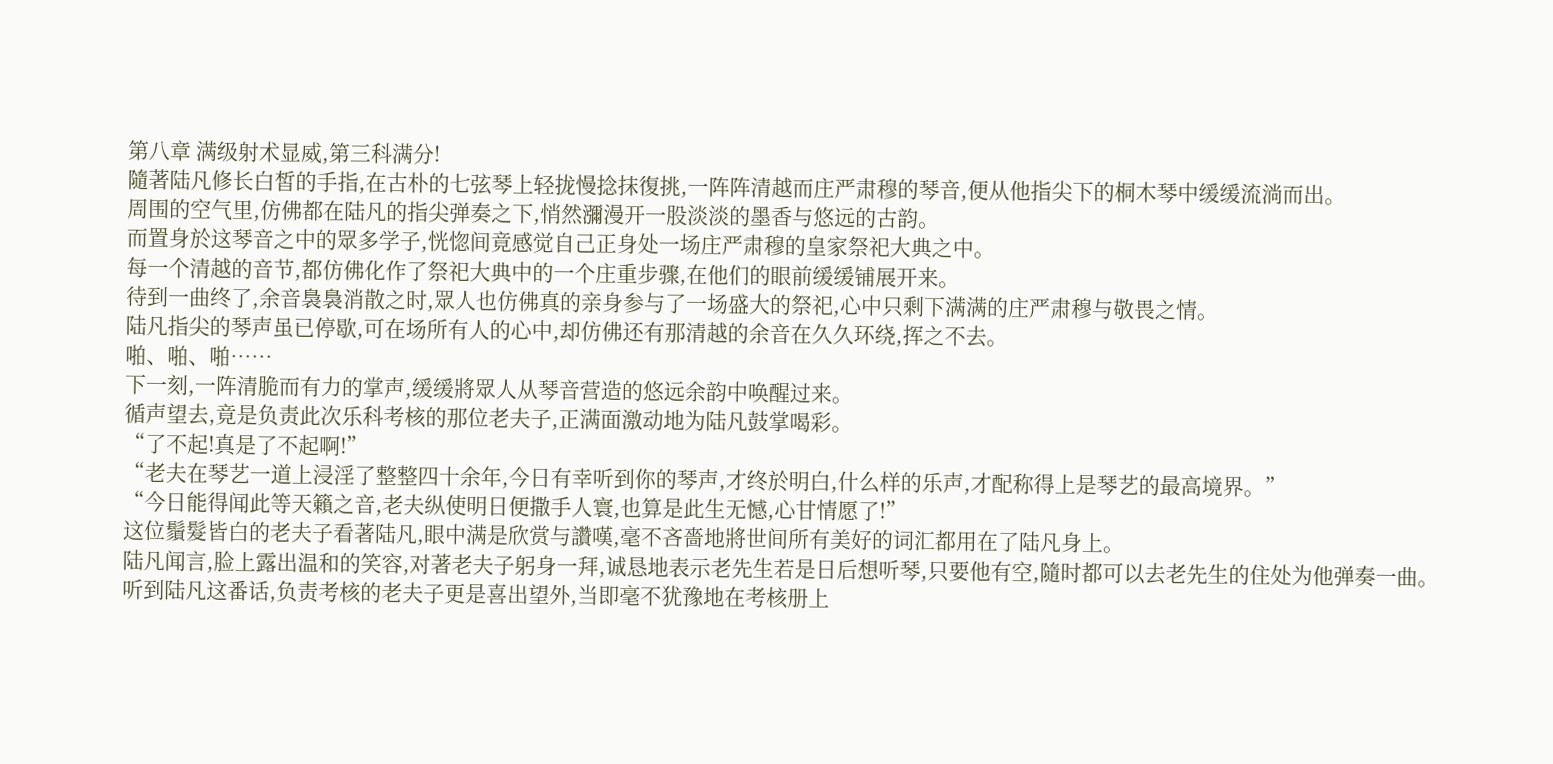第八章 满级射术显威,第三科满分!
隨著陆凡修长白皙的手指,在古朴的七弦琴上轻拢慢捻抹復挑,一阵阵清越而庄严肃穆的琴音,便从他指尖下的桐木琴中缓缓流淌而出。
周围的空气里,仿佛都在陆凡的指尖弹奏之下,悄然瀰漫开一股淡淡的墨香与悠远的古韵。
而置身於这琴音之中的眾多学子,恍惚间竟感觉自己正身处一场庄严肃穆的皇家祭祀大典之中。
每一个清越的音节,都仿佛化作了祭祀大典中的一个庄重步骤,在他们的眼前缓缓铺展开来。
待到一曲终了,余音裊裊消散之时,眾人也仿佛真的亲身参与了一场盛大的祭祀,心中只剩下满满的庄严肃穆与敬畏之情。
陆凡指尖的琴声虽已停歇,可在场所有人的心中,却仿佛还有那清越的余音在久久环绕,挥之不去。
啪、啪、啪……
下一刻,一阵清脆而有力的掌声,缓缓將眾人从琴音营造的悠远余韵中唤醒过来。
循声望去,竟是负责此次乐科考核的那位老夫子,正满面激动地为陆凡鼓掌喝彩。
“了不起!真是了不起啊!”
“老夫在琴艺一道上浸淫了整整四十余年,今日有幸听到你的琴声,才终於明白,什么样的乐声,才配称得上是琴艺的最高境界。”
“今日能得闻此等天籟之音,老夫纵使明日便撒手人寰,也算是此生无憾,心甘情愿了!”
这位鬚髮皆白的老夫子看著陆凡,眼中满是欣赏与讚嘆,毫不吝嗇地將世间所有美好的词汇都用在了陆凡身上。
陆凡闻言,脸上露出温和的笑容,对著老夫子躬身一拜,诚恳地表示老先生若是日后想听琴,只要他有空,隨时都可以去老先生的住处为他弹奏一曲。
听到陆凡这番话,负责考核的老夫子更是喜出望外,当即毫不犹豫地在考核册上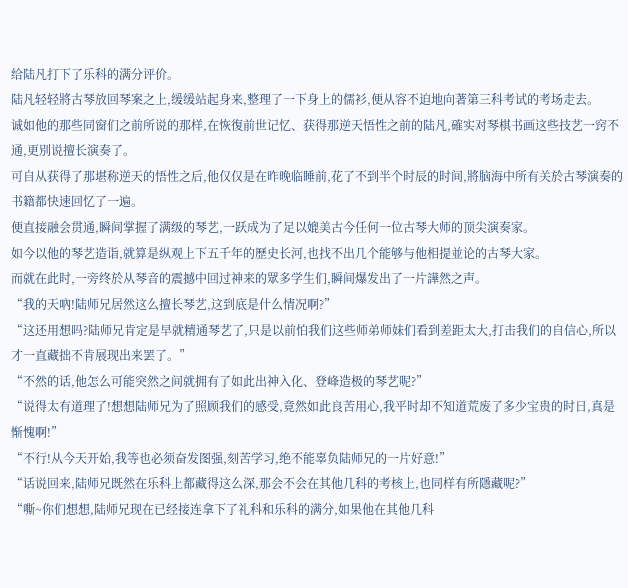给陆凡打下了乐科的满分评价。
陆凡轻轻將古琴放回琴案之上,缓缓站起身来,整理了一下身上的儒衫,便从容不迫地向著第三科考试的考场走去。
诚如他的那些同窗们之前所说的那样,在恢復前世记忆、获得那逆天悟性之前的陆凡,確实对琴棋书画这些技艺一窍不通,更別说擅长演奏了。
可自从获得了那堪称逆天的悟性之后,他仅仅是在昨晚临睡前,花了不到半个时辰的时间,將脑海中所有关於古琴演奏的书籍都快速回忆了一遍。
便直接融会贯通,瞬间掌握了满级的琴艺,一跃成为了足以媲美古今任何一位古琴大师的顶尖演奏家。
如今以他的琴艺造诣,就算是纵观上下五千年的歷史长河,也找不出几个能够与他相提並论的古琴大家。
而就在此时,一旁终於从琴音的震撼中回过神来的眾多学生们,瞬间爆发出了一片譁然之声。
“我的天吶!陆师兄居然这么擅长琴艺,这到底是什么情况啊?”
“这还用想吗?陆师兄肯定是早就精通琴艺了,只是以前怕我们这些师弟师妹们看到差距太大,打击我们的自信心,所以才一直藏拙不肯展现出来罢了。”
“不然的话,他怎么可能突然之间就拥有了如此出神入化、登峰造极的琴艺呢?”
“说得太有道理了!想想陆师兄为了照顾我们的感受,竟然如此良苦用心,我平时却不知道荒废了多少宝贵的时日,真是惭愧啊!”
“不行!从今天开始,我等也必须奋发图强,刻苦学习,绝不能辜负陆师兄的一片好意!”
“话说回来,陆师兄既然在乐科上都藏得这么深,那会不会在其他几科的考核上,也同样有所隱藏呢?”
“嘶~你们想想,陆师兄现在已经接连拿下了礼科和乐科的满分,如果他在其他几科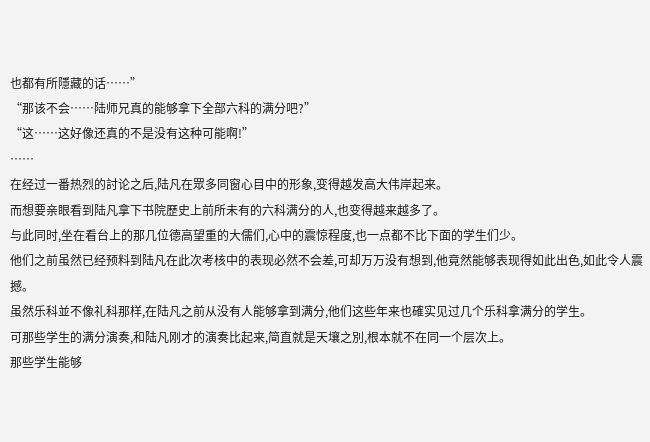也都有所隱藏的话……”
“那该不会……陆师兄真的能够拿下全部六科的满分吧?”
“这……这好像还真的不是没有这种可能啊!”
……
在经过一番热烈的討论之后,陆凡在眾多同窗心目中的形象,变得越发高大伟岸起来。
而想要亲眼看到陆凡拿下书院歷史上前所未有的六科满分的人,也变得越来越多了。
与此同时,坐在看台上的那几位德高望重的大儒们,心中的震惊程度,也一点都不比下面的学生们少。
他们之前虽然已经预料到陆凡在此次考核中的表现必然不会差,可却万万没有想到,他竟然能够表现得如此出色,如此令人震撼。
虽然乐科並不像礼科那样,在陆凡之前从没有人能够拿到满分,他们这些年来也確实见过几个乐科拿满分的学生。
可那些学生的满分演奏,和陆凡刚才的演奏比起来,简直就是天壤之別,根本就不在同一个层次上。
那些学生能够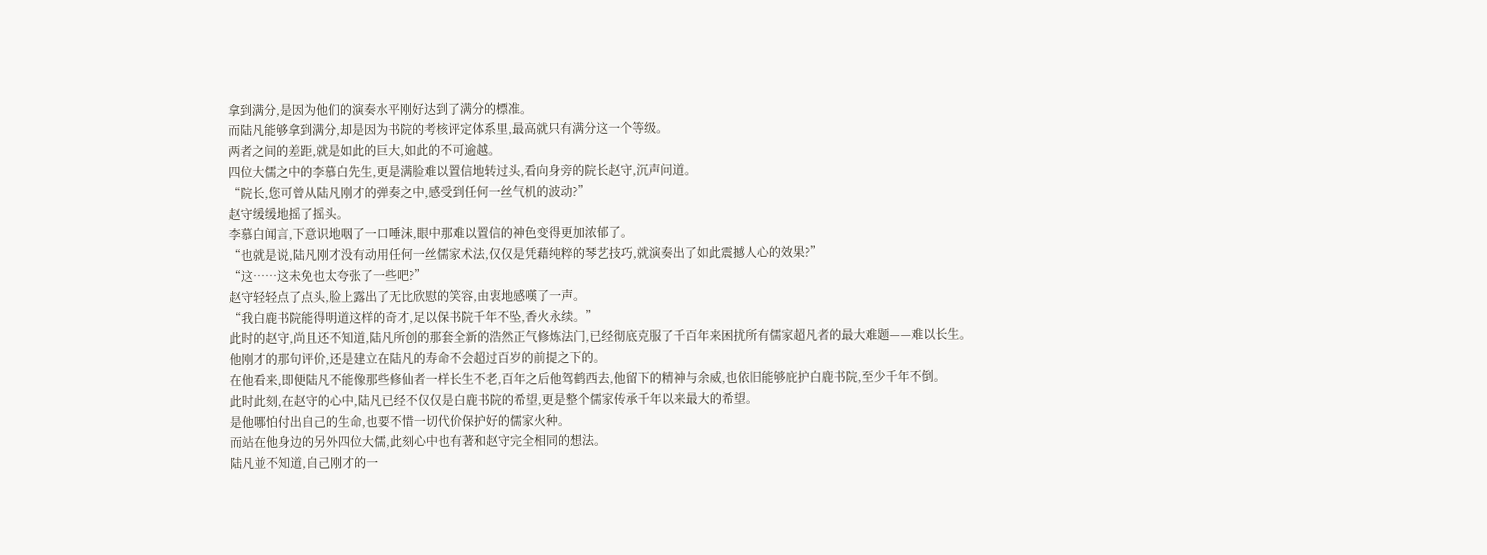拿到满分,是因为他们的演奏水平刚好达到了满分的標准。
而陆凡能够拿到满分,却是因为书院的考核评定体系里,最高就只有满分这一个等级。
两者之间的差距,就是如此的巨大,如此的不可逾越。
四位大儒之中的李慕白先生,更是满脸难以置信地转过头,看向身旁的院长赵守,沉声问道。
“院长,您可曾从陆凡刚才的弹奏之中,感受到任何一丝气机的波动?”
赵守缓缓地摇了摇头。
李慕白闻言,下意识地咽了一口唾沫,眼中那难以置信的神色变得更加浓郁了。
“也就是说,陆凡刚才没有动用任何一丝儒家术法,仅仅是凭藉纯粹的琴艺技巧,就演奏出了如此震撼人心的效果?”
“这……这未免也太夸张了一些吧?”
赵守轻轻点了点头,脸上露出了无比欣慰的笑容,由衷地感嘆了一声。
“我白鹿书院能得明道这样的奇才,足以保书院千年不坠,香火永续。”
此时的赵守,尚且还不知道,陆凡所创的那套全新的浩然正气修炼法门,已经彻底克服了千百年来困扰所有儒家超凡者的最大难题——难以长生。
他刚才的那句评价,还是建立在陆凡的寿命不会超过百岁的前提之下的。
在他看来,即便陆凡不能像那些修仙者一样长生不老,百年之后他驾鹤西去,他留下的精神与余威,也依旧能够庇护白鹿书院,至少千年不倒。
此时此刻,在赵守的心中,陆凡已经不仅仅是白鹿书院的希望,更是整个儒家传承千年以来最大的希望。
是他哪怕付出自己的生命,也要不惜一切代价保护好的儒家火种。
而站在他身边的另外四位大儒,此刻心中也有著和赵守完全相同的想法。
陆凡並不知道,自己刚才的一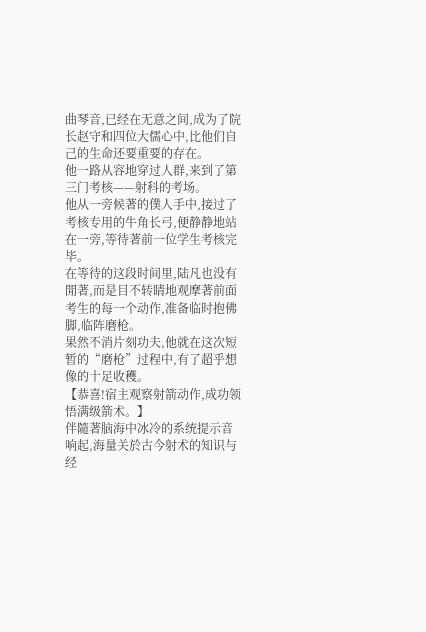曲琴音,已经在无意之间,成为了院长赵守和四位大儒心中,比他们自己的生命还要重要的存在。
他一路从容地穿过人群,来到了第三门考核——射科的考场。
他从一旁候著的僕人手中,接过了考核专用的牛角长弓,便静静地站在一旁,等待著前一位学生考核完毕。
在等待的这段时间里,陆凡也没有閒著,而是目不转睛地观摩著前面考生的每一个动作,准备临时抱佛脚,临阵磨枪。
果然不消片刻功夫,他就在这次短暂的“磨枪”过程中,有了超乎想像的十足收穫。
【恭喜!宿主观察射箭动作,成功领悟满级箭术。】
伴隨著脑海中冰冷的系统提示音响起,海量关於古今射术的知识与经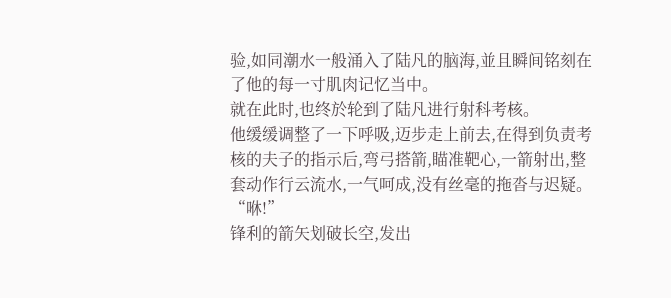验,如同潮水一般涌入了陆凡的脑海,並且瞬间铭刻在了他的每一寸肌肉记忆当中。
就在此时,也终於轮到了陆凡进行射科考核。
他缓缓调整了一下呼吸,迈步走上前去,在得到负责考核的夫子的指示后,弯弓搭箭,瞄准靶心,一箭射出,整套动作行云流水,一气呵成,没有丝毫的拖沓与迟疑。
“咻!”
锋利的箭矢划破长空,发出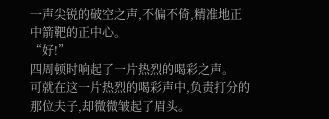一声尖锐的破空之声,不偏不倚,精准地正中箭靶的正中心。
“好!”
四周顿时响起了一片热烈的喝彩之声。
可就在这一片热烈的喝彩声中,负责打分的那位夫子,却微微皱起了眉头。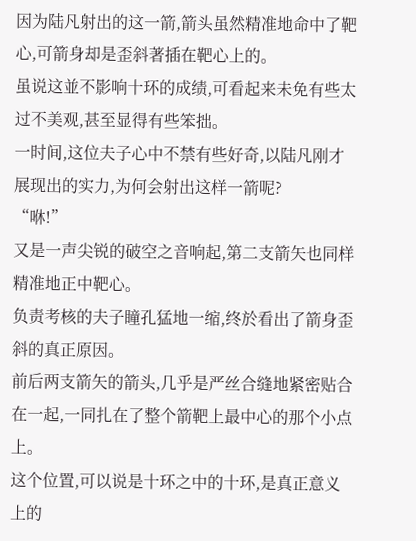因为陆凡射出的这一箭,箭头虽然精准地命中了靶心,可箭身却是歪斜著插在靶心上的。
虽说这並不影响十环的成绩,可看起来未免有些太过不美观,甚至显得有些笨拙。
一时间,这位夫子心中不禁有些好奇,以陆凡刚才展现出的实力,为何会射出这样一箭呢?
“咻!”
又是一声尖锐的破空之音响起,第二支箭矢也同样精准地正中靶心。
负责考核的夫子瞳孔猛地一缩,终於看出了箭身歪斜的真正原因。
前后两支箭矢的箭头,几乎是严丝合缝地紧密贴合在一起,一同扎在了整个箭靶上最中心的那个小点上。
这个位置,可以说是十环之中的十环,是真正意义上的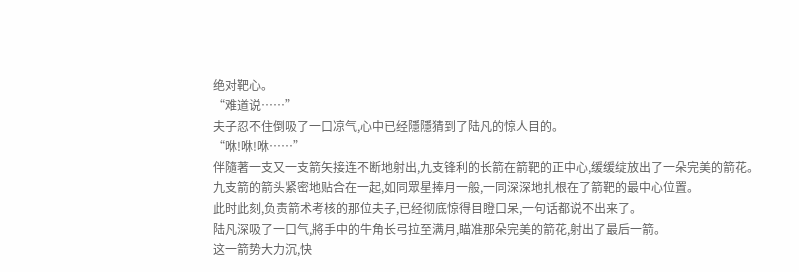绝对靶心。
“难道说……”
夫子忍不住倒吸了一口凉气,心中已经隱隱猜到了陆凡的惊人目的。
“咻!咻!咻……”
伴隨著一支又一支箭矢接连不断地射出,九支锋利的长箭在箭靶的正中心,缓缓绽放出了一朵完美的箭花。
九支箭的箭头紧密地贴合在一起,如同眾星捧月一般,一同深深地扎根在了箭靶的最中心位置。
此时此刻,负责箭术考核的那位夫子,已经彻底惊得目瞪口呆,一句话都说不出来了。
陆凡深吸了一口气,將手中的牛角长弓拉至满月,瞄准那朵完美的箭花,射出了最后一箭。
这一箭势大力沉,快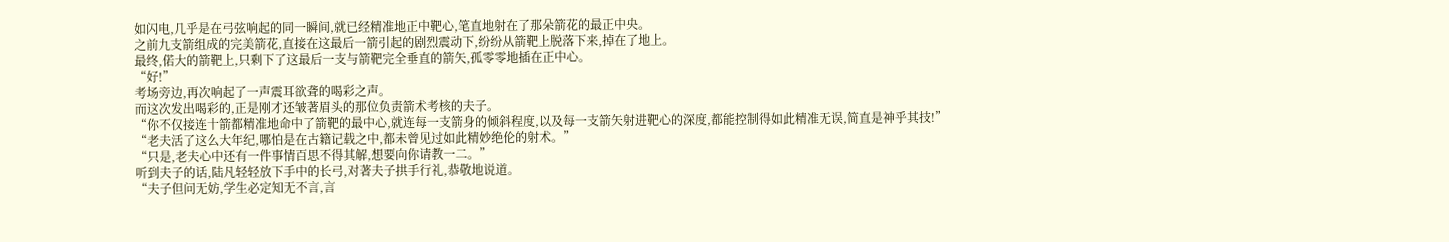如闪电,几乎是在弓弦响起的同一瞬间,就已经精准地正中靶心,笔直地射在了那朵箭花的最正中央。
之前九支箭组成的完美箭花,直接在这最后一箭引起的剧烈震动下,纷纷从箭靶上脱落下来,掉在了地上。
最终,偌大的箭靶上,只剩下了这最后一支与箭靶完全垂直的箭矢,孤零零地插在正中心。
“好!”
考场旁边,再次响起了一声震耳欲聋的喝彩之声。
而这次发出喝彩的,正是刚才还皱著眉头的那位负责箭术考核的夫子。
“你不仅接连十箭都精准地命中了箭靶的最中心,就连每一支箭身的倾斜程度,以及每一支箭矢射进靶心的深度,都能控制得如此精准无误,简直是神乎其技!”
“老夫活了这么大年纪,哪怕是在古籍记载之中,都未曾见过如此精妙绝伦的射术。”
“只是,老夫心中还有一件事情百思不得其解,想要向你请教一二。”
听到夫子的话,陆凡轻轻放下手中的长弓,对著夫子拱手行礼,恭敬地说道。
“夫子但问无妨,学生必定知无不言,言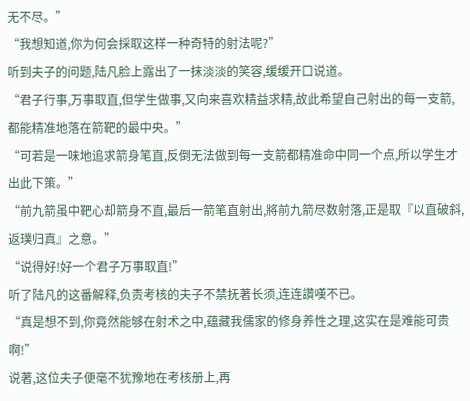无不尽。”
“我想知道,你为何会採取这样一种奇特的射法呢?”
听到夫子的问题,陆凡脸上露出了一抹淡淡的笑容,缓缓开口说道。
“君子行事,万事取直,但学生做事,又向来喜欢精益求精,故此希望自己射出的每一支箭,都能精准地落在箭靶的最中央。”
“可若是一味地追求箭身笔直,反倒无法做到每一支箭都精准命中同一个点,所以学生才出此下策。”
“前九箭虽中靶心却箭身不直,最后一箭笔直射出,將前九箭尽数射落,正是取『以直破斜,返璞归真』之意。”
“说得好!好一个君子万事取直!”
听了陆凡的这番解释,负责考核的夫子不禁抚著长须,连连讚嘆不已。
“真是想不到,你竟然能够在射术之中,蕴藏我儒家的修身养性之理,这实在是难能可贵啊!”
说著,这位夫子便毫不犹豫地在考核册上,再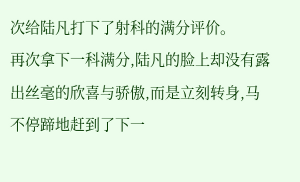次给陆凡打下了射科的满分评价。
再次拿下一科满分,陆凡的脸上却没有露出丝毫的欣喜与骄傲,而是立刻转身,马不停蹄地赶到了下一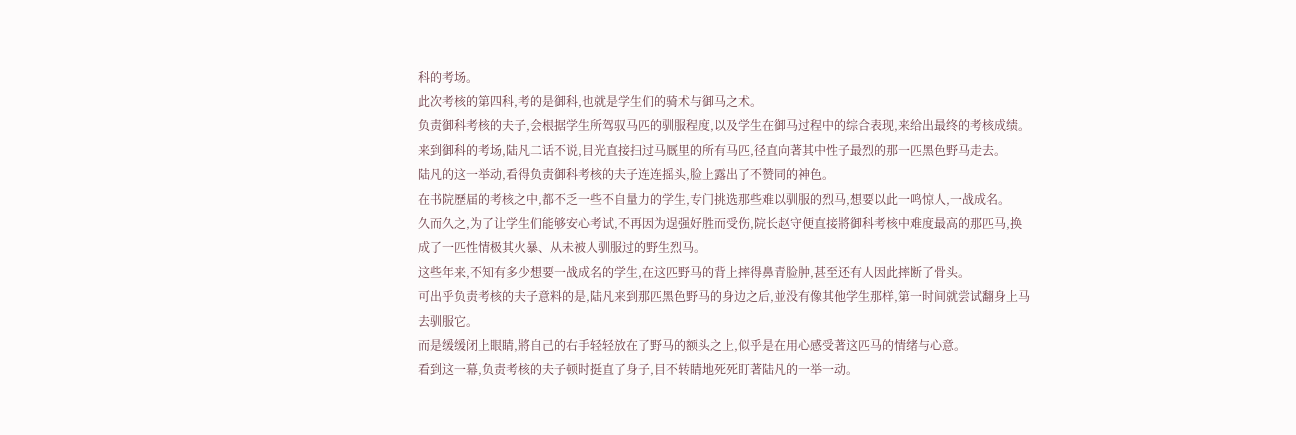科的考场。
此次考核的第四科,考的是御科,也就是学生们的骑术与御马之术。
负责御科考核的夫子,会根据学生所驾驭马匹的驯服程度,以及学生在御马过程中的综合表现,来给出最终的考核成绩。
来到御科的考场,陆凡二话不说,目光直接扫过马厩里的所有马匹,径直向著其中性子最烈的那一匹黑色野马走去。
陆凡的这一举动,看得负责御科考核的夫子连连摇头,脸上露出了不赞同的神色。
在书院歷届的考核之中,都不乏一些不自量力的学生,专门挑选那些难以驯服的烈马,想要以此一鸣惊人,一战成名。
久而久之,为了让学生们能够安心考试,不再因为逞强好胜而受伤,院长赵守便直接將御科考核中难度最高的那匹马,换成了一匹性情极其火暴、从未被人驯服过的野生烈马。
这些年来,不知有多少想要一战成名的学生,在这匹野马的背上摔得鼻青脸肿,甚至还有人因此摔断了骨头。
可出乎负责考核的夫子意料的是,陆凡来到那匹黑色野马的身边之后,並没有像其他学生那样,第一时间就尝试翻身上马去驯服它。
而是缓缓闭上眼睛,將自己的右手轻轻放在了野马的额头之上,似乎是在用心感受著这匹马的情绪与心意。
看到这一幕,负责考核的夫子顿时挺直了身子,目不转睛地死死盯著陆凡的一举一动。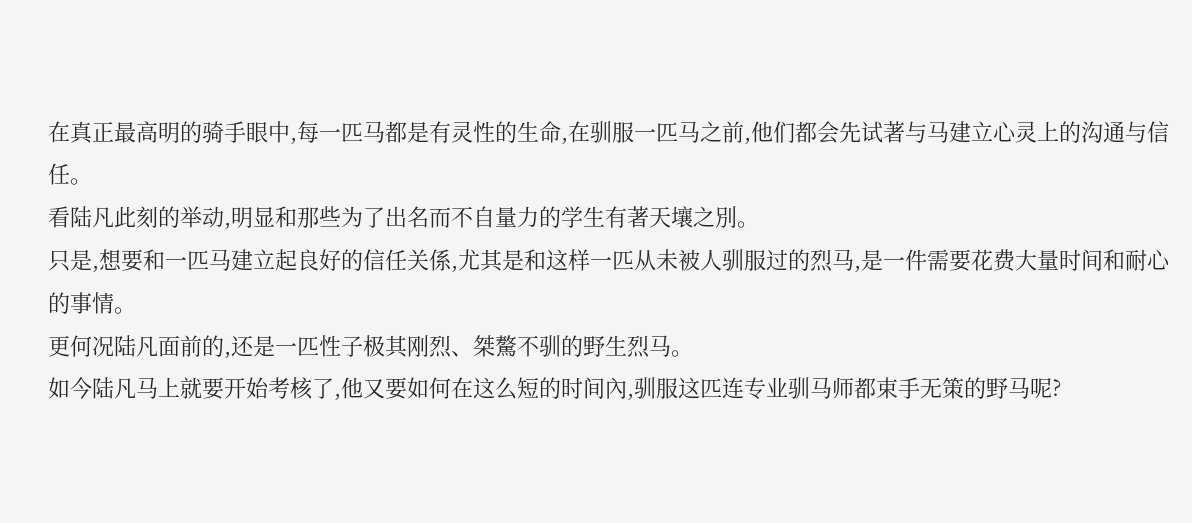在真正最高明的骑手眼中,每一匹马都是有灵性的生命,在驯服一匹马之前,他们都会先试著与马建立心灵上的沟通与信任。
看陆凡此刻的举动,明显和那些为了出名而不自量力的学生有著天壤之別。
只是,想要和一匹马建立起良好的信任关係,尤其是和这样一匹从未被人驯服过的烈马,是一件需要花费大量时间和耐心的事情。
更何况陆凡面前的,还是一匹性子极其刚烈、桀驁不驯的野生烈马。
如今陆凡马上就要开始考核了,他又要如何在这么短的时间內,驯服这匹连专业驯马师都束手无策的野马呢?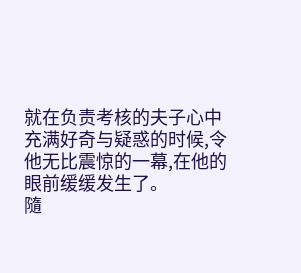就在负责考核的夫子心中充满好奇与疑惑的时候,令他无比震惊的一幕,在他的眼前缓缓发生了。
隨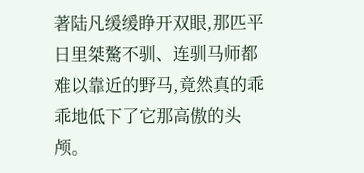著陆凡缓缓睁开双眼,那匹平日里桀驁不驯、连驯马师都难以靠近的野马,竟然真的乖乖地低下了它那高傲的头颅。